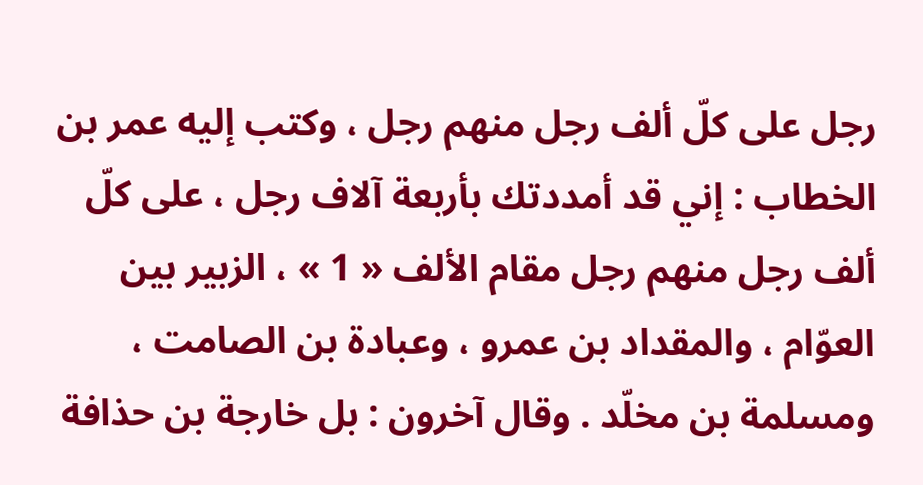رجل على كلّ ألف رجل منهم رجل ، وكتب إليه عمر بن الخطاب : إني قد أمددتك بأربعة آلاف رجل ، على كلّ ألف رجل منهم رجل مقام الألف « 1 » ، الزبير بين العوّام ، والمقداد بن عمرو ، وعبادة بن الصامت ، ومسلمة بن مخلّد . وقال آخرون : بل خارجة بن حذافة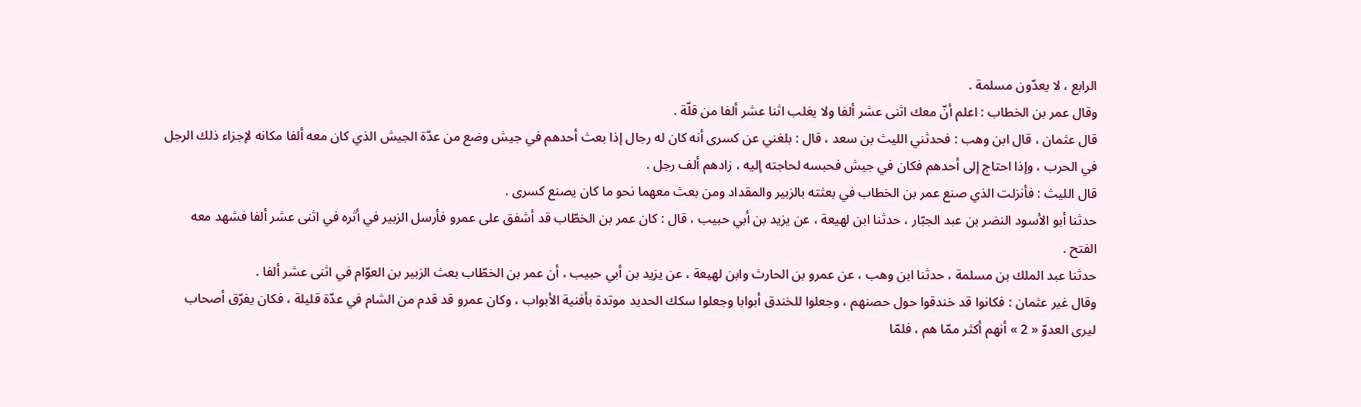الرابع ، لا يعدّون مسلمة .
وقال عمر بن الخطاب : اعلم أنّ معك اثنى عشر ألفا ولا يغلب اثنا عشر ألفا من قلّة .
قال عثمان ، قال ابن وهب : فحدثني الليث بن سعد ، قال : بلغني عن كسرى أنه كان له رجال إذا بعث أحدهم في جيش وضع من عدّة الجيش الذي كان معه ألفا مكانه لإجزاء ذلك الرجل في الحرب ، وإذا احتاج إلى أحدهم فكان في جيش فحبسه لحاجته إليه ، زادهم ألف رجل .
قال الليث : فأنزلت الذي صنع عمر بن الخطاب في بعثته بالزبير والمقداد ومن بعث معهما نحو ما كان يصنع كسرى .
حدثنا أبو الأسود النضر بن عبد الجبّار ، حدثنا ابن لهيعة ، عن يزيد بن أبي حبيب ، قال : كان عمر بن الخطّاب قد أشفق على عمرو فأرسل الزبير في أثره في اثنى عشر ألفا فشهد معه الفتح .
حدثنا عبد الملك بن مسلمة ، حدثنا ابن وهب ، عن عمرو بن الحارث وابن لهيعة ، عن يزيد بن أبي حبيب ، أن عمر بن الخطّاب بعث الزبير بن العوّام في اثنى عشر ألفا .
وقال غير عثمان : فكانوا قد خندقوا حول حصنهم ، وجعلوا للخندق أبوابا وجعلوا سكك الحديد موتدة بأفنية الأبواب ، وكان عمرو قد قدم من الشام في عدّة قليلة ، فكان يفرّق أصحاب ليرى العدوّ « 2 » أنهم أكثر ممّا هم ، فلمّا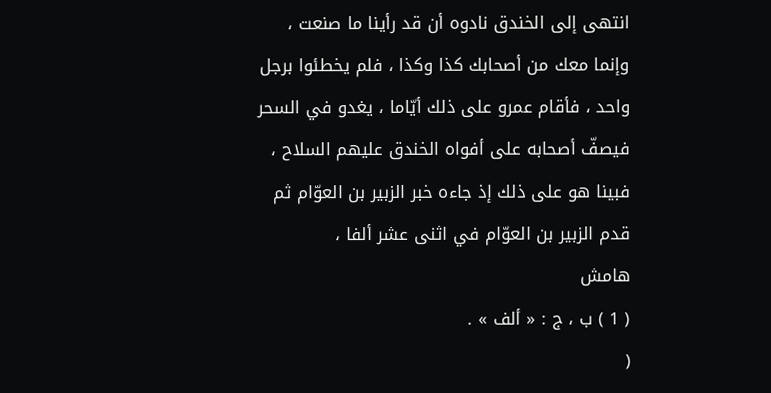انتهى إلى الخندق نادوه أن قد رأينا ما صنعت ، وإنما معك من أصحابك كذا وكذا ، فلم يخطئوا برجل واحد ، فأقام عمرو على ذلك أيّاما ، يغدو في السحر فيصفّ أصحابه على أفواه الخندق عليهم السلاح ، فبينا هو على ذلك إذ جاءه خبر الزبير بن العوّام ثم قدم الزبير بن العوّام في اثنى عشر ألفا ،
هامش
( 1 ) ب ، ج : « ألف » .
(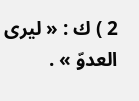2 ) ك : « ليرى العدوّ » .